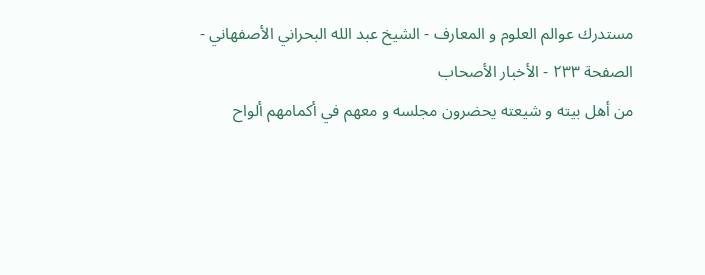مستدرك عوالم العلوم و المعارف - الشيخ عبد الله البحراني الأصفهاني - الصفحة ٢٣٣ - الأخبار الأصحاب
من أهل بيته و شيعته يحضرون مجلسه و معهم في أكمامهم ألواح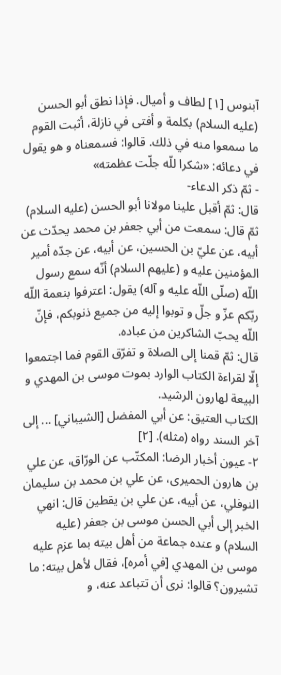آبنوس [١] لطاف و أميال. فإذا نطق أبو الحسن (عليه السلام) بكلمة و أفتى في نازلة، أثبت القوم ما سمعوا منه في ذلك. قالوا: فسمعناه و هو يقول في دعائه: «شكرا للّه جلّت عظمته»
- ثمّ ذكر الدعاء-
قال: ثمّ أقبل علينا مولانا أبو الحسن (عليه السلام) ثمّ قال: سمعت من أبي جعفر بن محمد يحدّث عن أبيه، عن عليّ بن الحسين، عن أبيه، عن جدّه أمير المؤمنين عليه و (عليهم السلام) أنّه سمع رسول اللّه (صلّى اللّه عليه و آله) يقول: اعترفوا بنعمة اللّه ربّكم عزّ و جلّ و توبوا إليه من جميع ذنوبكم، فإنّ اللّه يحبّ الشاكرين من عباده.
قال: ثمّ قمنا إلى الصلاة و تفرّق القوم فما اجتمعوا إلّا لقراءة الكتاب الوارد بموت موسى بن المهدي و البيعة لهارون الرشيد.
الكتاب العتيق: عن أبي المفضل [الشيباني] ... إلى آخر السند رواه (مثله). [٢]
٢- عيون أخبار الرضا: المكتّب عن الورّاق، عن علي بن هارون الحميرى، عن علي بن محمد بن سليمان النوفلي، عن أبيه، عن علي بن يقطين قال: انهي الخبر إلى أبي الحسن موسى بن جعفر (عليه السلام) و عنده جماعة من أهل بيته بما عزم عليه موسى بن المهدي [في أمره]، فقال لأهل بيته: ما تشيرون؟ قالوا: نرى أن تتباعد عنه، و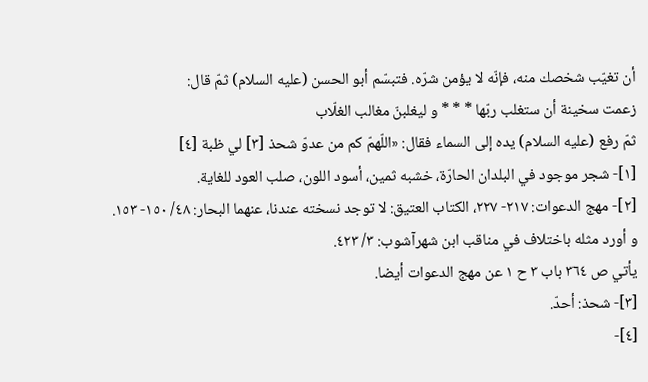أن تغيّب شخصك منه، فإنّه لا يؤمن شرّه. فتبسّم أبو الحسن (عليه السلام) ثمّ قال:
زعمت سخينة أن ستغلب ربّها * * * و ليغلبنّ مغالب الغلّاب
ثمّ رفع (عليه السلام) يده إلى السماء فقال: «اللّهمّ كم من عدوّ شحذ [٣] لي ظبة [٤]
[١]- شجر موجود في البلدان الحارّة، خشبه ثمين، أسود اللون، صلب العود للغاية.
[٢]- مهج الدعوات: ٢١٧- ٢٢٧، الكتاب العتيق: لا توجد نسخته عندنا، عنهما البحار: ٤٨/ ١٥٠- ١٥٣.
و أورد مثله باختلاف في مناقب ابن شهرآشوب: ٣/ ٤٢٣.
يأتي ص ٣٦٤ باب ٣ ح ١ عن مهج الدعوات أيضا.
[٣]- شحذ: أحدّ.
[٤]-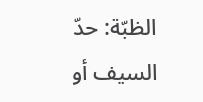الظبّة: حدّ السيف أو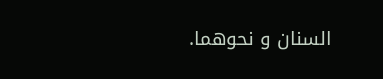السنان و نحوهما.